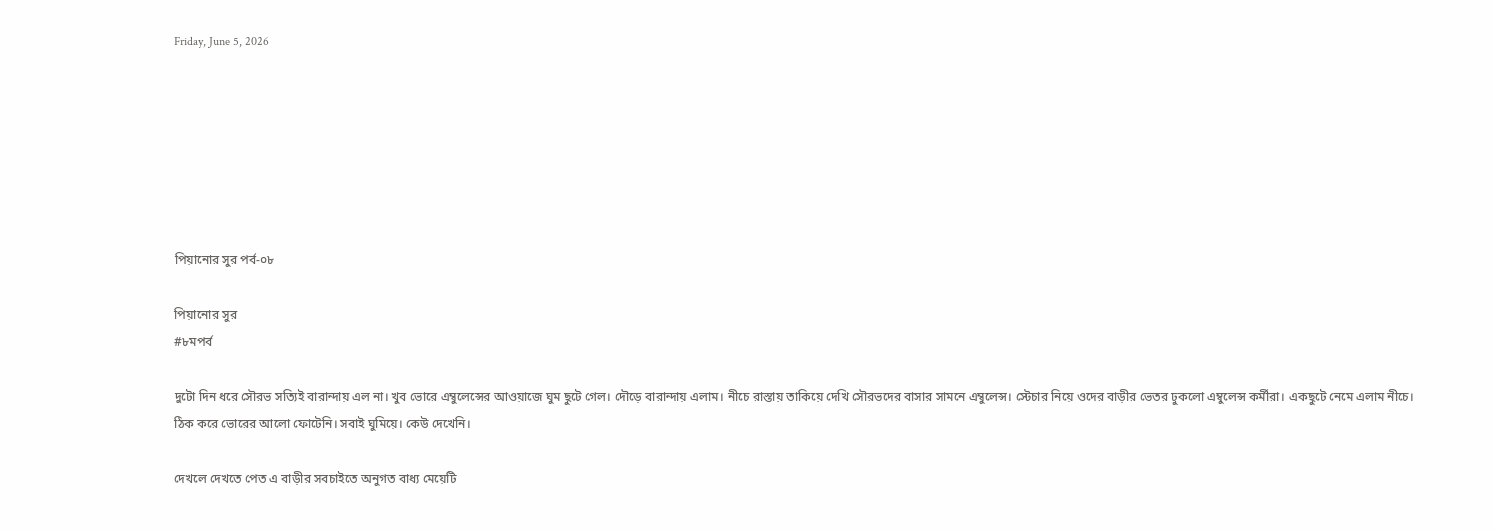Friday, June 5, 2026







পিয়ানোর সুর পর্ব-০৮

পিয়ানোর সুর
#৮মপর্ব

দুটো দিন ধরে সৌরভ সত্যিই বারান্দায় এল না। খুব ভোরে এম্বুলেন্সের আওয়াজে ঘুম ছুটে গেল। দৌড়ে বারান্দায় এলাম। নীচে রাস্তায় তাকিয়ে দেখি সৌরভদের বাসার সামনে এম্বুলেন্স। স্টেচার নিয়ে ওদের বাড়ীর ভেতর ঢুকলো এম্বুলেন্স কর্মীরা। একছুটে নেমে এলাম নীচে। ঠিক করে ভোরের আলো ফোটেনি। সবাই ঘুমিয়ে। কেউ দেখেনি।

দেখলে দেখতে পেত এ বাড়ীর সবচাইতে অনুগত বাধ্য মেয়েটি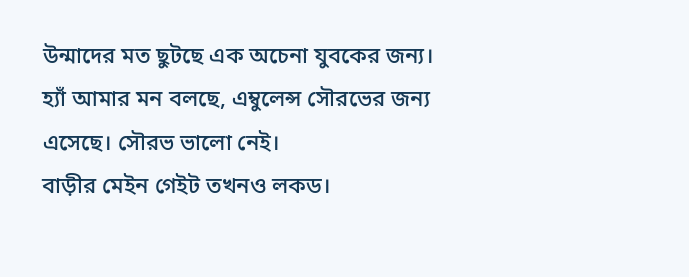উন্মাদের মত ছুটছে এক অচেনা যুবকের জন্য।
হ্যাঁ আমার মন বলছে, এম্বুলেন্স সৌরভের জন্য এসেছে। সৌরভ ভালো নেই।
বাড়ীর মেইন গেইট তখনও লকড।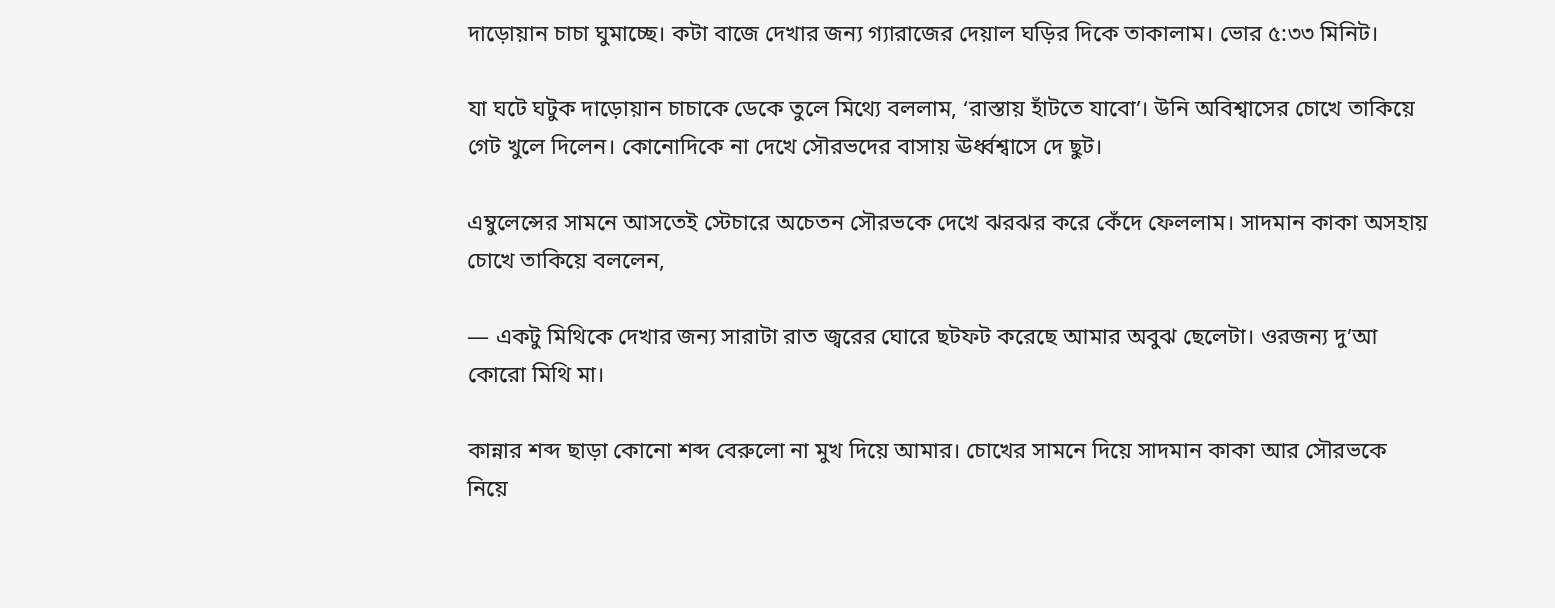দাড়োয়ান চাচা ঘুমাচ্ছে। কটা বাজে দেখার জন্য গ্যারাজের দেয়াল ঘড়ির দিকে তাকালাম। ভোর ৫:৩৩ মিনিট।

যা ঘটে ঘটুক দাড়োয়ান চাচাকে ডেকে তুলে মিথ্যে বললাম, ‘রাস্তায় হাঁটতে যাবো’। উনি অবিশ্বাসের চোখে তাকিয়ে গেট খুলে দিলেন। কোনোদিকে না দেখে সৌরভদের বাসায় ঊর্ধ্বশ্বাসে দে ছুট।

এম্বুলেন্সের সামনে আসতেই স্টেচারে অচেতন সৌরভকে দেখে ঝরঝর করে কেঁদে ফেললাম। সাদমান কাকা অসহায় চোখে তাকিয়ে বললেন,

— একটু মিথিকে দেখার জন্য সারাটা রাত জ্বরের ঘোরে ছটফট করেছে আমার অবুঝ ছেলেটা। ওরজন্য দু’আ কোরো মিথি মা।

কান্নার শব্দ ছাড়া কোনো শব্দ বেরুলো না মুখ দিয়ে আমার। চোখের সামনে দিয়ে সাদমান কাকা আর সৌরভকে নিয়ে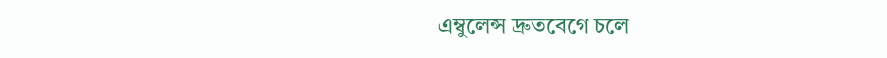এম্বুলেন্স দ্রুতবেগে চলে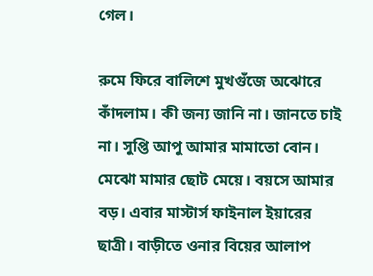গেল।

রুমে ফিরে বালিশে মুখগুঁজে অঝোরে কাঁদলাম। কী জন্য জানি না। জানতে চাই না। সুপ্তি আপু আমার মামাতো বোন। মেঝো মামার ছোট মেয়ে। বয়সে আমার বড়। এবার মাস্টার্স ফাইনাল ইয়ারের ছাত্রী। বাড়ীতে ওনার বিয়ের আলাপ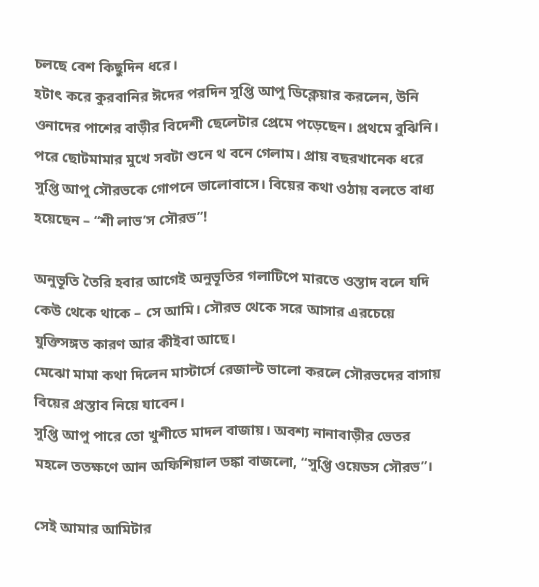চলছে বেশ কিছুদিন ধরে।
হটাৎ করে কুরবানির ঈদের পরদিন সুপ্তি আপু ডিক্লেয়ার করলেন, উনি ওনাদের পাশের বাড়ীর বিদেশী ছেলেটার প্রেমে পড়েছেন। প্রথমে বুঝিনি। পরে ছোটমামার মুখে সবটা শুনে থ বনে গেলাম। প্রায় বছরখানেক ধরে সুপ্তি আপু সৌরভকে গোপনে ভালোবাসে। বিয়ের কথা ওঠায় বলতে বাধ্য হয়েছেন – “শী লাভ’স সৌরভ”!

অনুভূতি তৈরি হবার আগেই অনুভূতির গলাটিপে মারতে ওস্তাদ বলে যদি কেউ থেকে থাকে – সে আমি। সৌরভ থেকে সরে আসার এরচেয়ে যুক্তিসঙ্গত কারণ আর কীইবা আছে।
মেঝো মামা কথা দিলেন মাস্টার্সে রেজাল্ট ভালো করলে সৌরভদের বাসায় বিয়ের প্রস্তাব নিয়ে যাবেন।
সুপ্তি আপু পারে তো খুশীতে মাদল বাজায়। অবশ্য নানাবাড়ীর ভেতর মহলে ততক্ষণে আন অফিশিয়াল ডঙ্কা বাজলো, “সুপ্তি ওয়েডস সৌরভ”।

সেই আমার আমিটার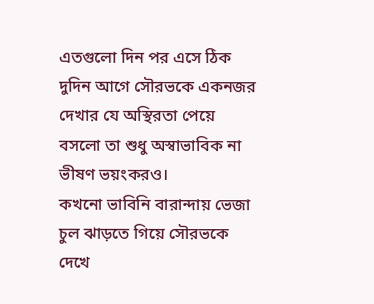এতগুলো দিন পর এসে ঠিক দুদিন আগে সৌরভকে একনজর দেখার যে অস্থিরতা পেয়ে বসলো তা শুধু অস্বাভাবিক না ভীষণ ভয়ংকরও।
কখনো ভাবিনি বারান্দায় ভেজা চুল ঝাড়তে গিয়ে সৌরভকে দেখে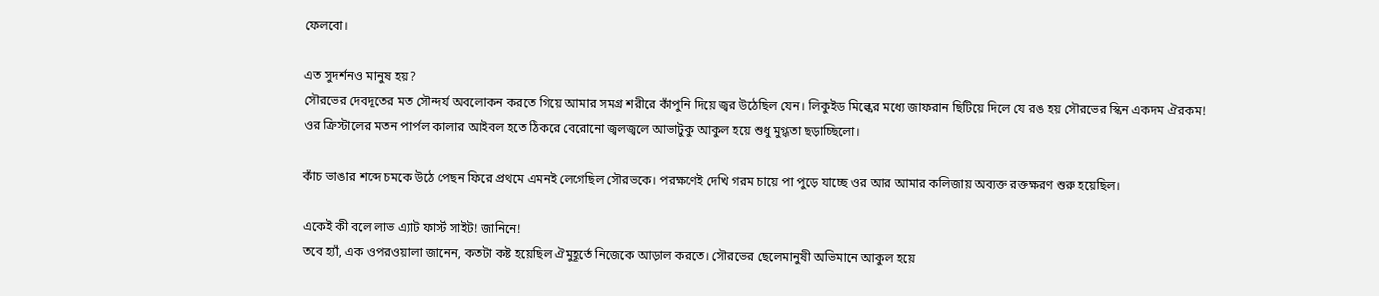ফেলবো।

এত সুদর্শনও মানুষ হয়?
সৌরভের দেবদূতের মত সৌন্দর্য অবলোকন করতে গিয়ে আমার সমগ্র শরীরে কাঁপুনি দিয়ে জ্বর উঠেছিল যেন। লিকুইড মিল্কের মধ্যে জাফরান ছিটিয়ে দিলে যে রঙ হয় সৌরভের স্কিন একদম ঐরকম! ওর ক্রিস্টালের মতন পার্পল কালার আইবল হতে ঠিকরে বেরোনো জ্বলজ্বলে আভাটুকু আকুল হয়ে শুধু মুগ্ধতা ছড়াচ্ছিলো।

কাঁচ ভাঙার শব্দে চমকে উঠে পেছন ফিরে প্রথমে এমনই লেগেছিল সৌরভকে। পরক্ষণেই দেখি গরম চায়ে পা পুড়ে যাচ্ছে ওর আর আমার কলিজায় অব্যক্ত রক্তক্ষরণ শুরু হয়েছিল।

একেই কী বলে লাভ এ্যাট ফার্স্ট সাইট! জানিনে!
তবে হ্যাঁ, এক ওপরওয়ালা জানেন, কতটা কষ্ট হয়েছিল ঐমুহূর্তে নিজেকে আড়াল করতে। সৌরভের ছেলেমানুষী অভিমানে আকুল হয়ে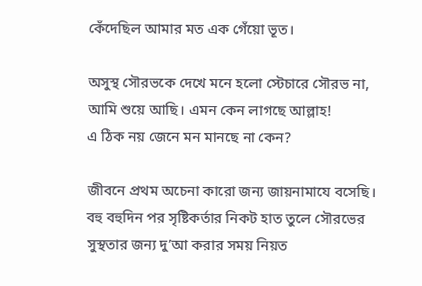কেঁদেছিল আমার মত এক গেঁয়ো ভূত।

অসুস্থ সৌরভকে দেখে মনে হলো স্টেচারে সৌরভ না, আমি শুয়ে আছি। এমন কেন লাগছে আল্লাহ!
এ ঠিক নয় জেনে মন মানছে না কেন?

জীবনে প্রথম অচেনা কারো জন্য জায়নামাযে বসেছি। বহু বহুদিন পর সৃষ্টিকর্তার নিকট হাত তুলে সৌরভের সুস্থতার জন্য দু’আ করার সময় নিয়ত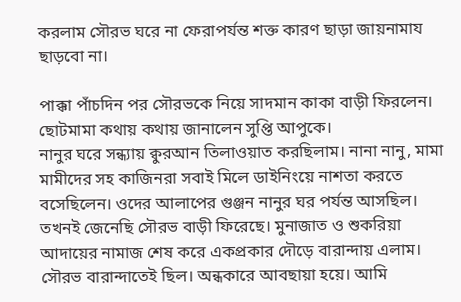করলাম সৌরভ ঘরে না ফেরাপর্যন্ত শক্ত কারণ ছাড়া জায়নামায ছাড়বো না।

পাক্কা পাঁচদিন পর সৌরভকে নিয়ে সাদমান কাকা বাড়ী ফিরলেন। ছোটমামা কথায় কথায় জানালেন সুপ্তি আপুকে।
নানুর ঘরে সন্ধ্যায় ক্বুরআন তিলাওয়াত করছিলাম। নানা নানু, মামা মামীদের সহ কাজিনরা সবাই মিলে ডাইনিংয়ে নাশতা করতে বসেছিলেন। ওদের আলাপের গুঞ্জন নানুর ঘর পর্যন্ত আসছিল। তখনই জেনেছি সৌরভ বাড়ী ফিরেছে। মুনাজাত ও শুকরিয়া আদায়ের নামাজ শেষ করে একপ্রকার দৌড়ে বারান্দায় এলাম।
সৌরভ বারান্দাতেই ছিল। অন্ধকারে আবছায়া হয়ে। আমি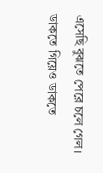এসেছি বুঝতে পেরে চলে গেল। ডাকতে গিয়েও ডাকতে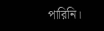পারিনি।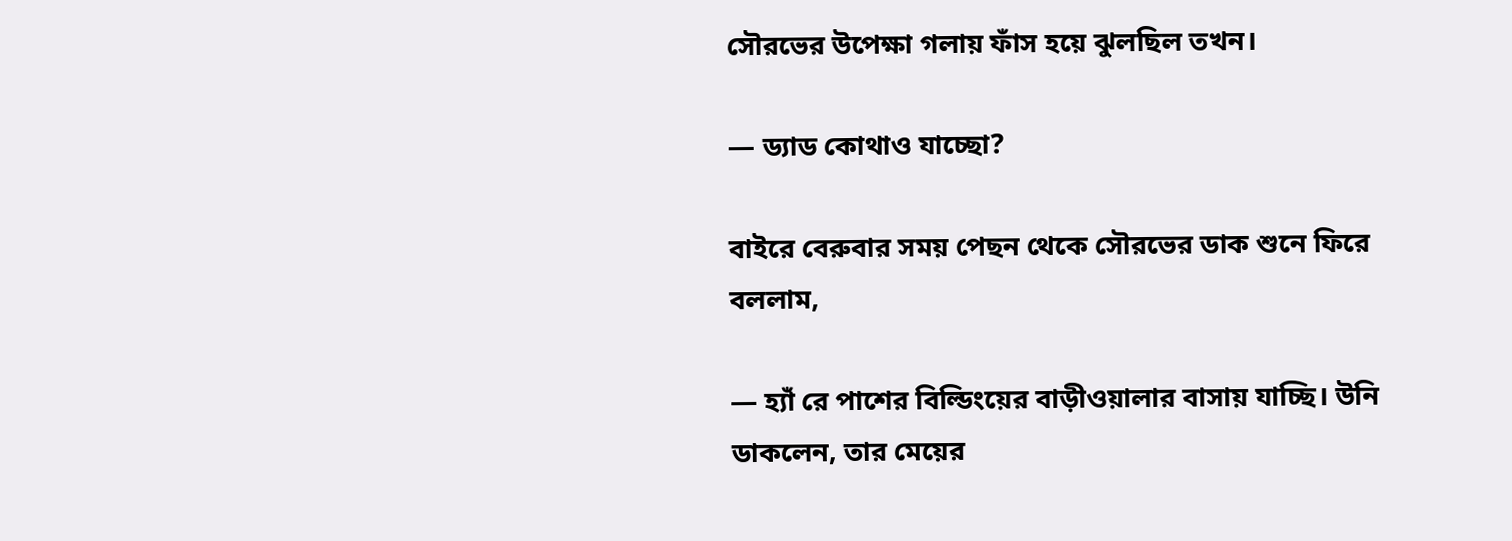সৌরভের উপেক্ষা গলায় ফাঁস হয়ে ঝুলছিল তখন।

— ড্যাড কোথাও যাচ্ছো?

বাইরে বেরুবার সময় পেছন থেকে সৌরভের ডাক শুনে ফিরে বললাম,

— হ্যাঁ রে পাশের বিল্ডিংয়ের বাড়ীওয়ালার বাসায় যাচ্ছি। উনি ডাকলেন, তার মেয়ের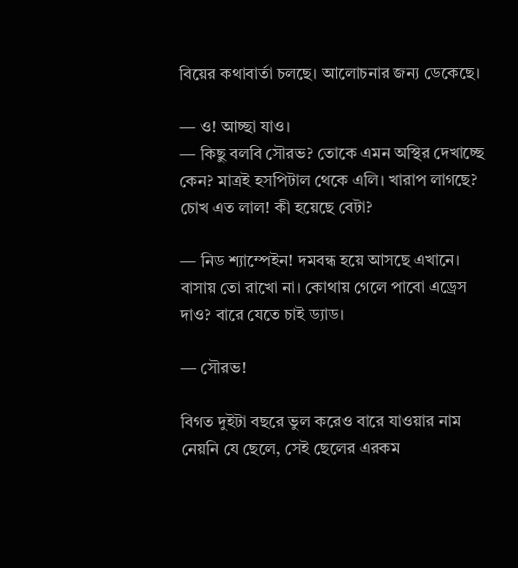বিয়ের কথাবার্তা চলছে। আলোচনার জন্য ডেকেছে।

— ও! আচ্ছা যাও।
— কিছু বলবি সৌরভ? তোকে এমন অস্থির দেখাচ্ছে কেন? মাত্রই হসপিটাল থেকে এলি। খারাপ লাগছে? চোখ এত লাল! কী হয়েছে বেটা?

— নিড শ্যাম্পেইন! দমবন্ধ হয়ে আসছে এখানে। বাসায় তো রাখো না। কোথায় গেলে পাবো এড্রেস দাও? বারে যেতে চাই ড্যাড।

— সৌরভ!

বিগত দুইটা বছরে ভুল করেও বারে যাওয়ার নাম নেয়নি যে ছেলে, সেই ছেলের এরকম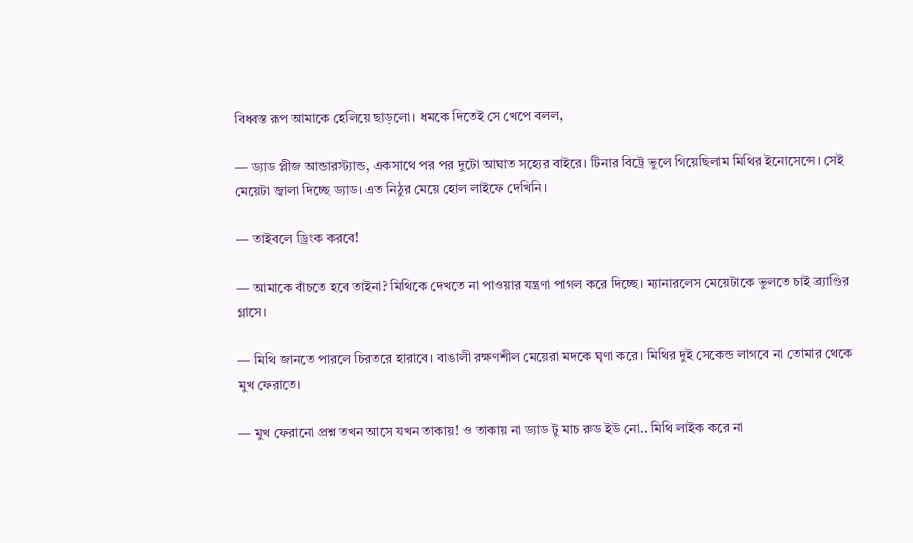বিধ্বস্ত রূপ আমাকে হেলিয়ে ছাড়লো। ধমকে দিতেই সে খেপে বলল,

— ড্যাড প্লীজ আন্ডারস্ট্যান্ড, একসাথে পর পর দুটো আঘাত সহ্যের বাইরে। টিনার বিট্রে ভুলে গিয়েছিলাম মিথির ইনোসেন্সে। সেই মেয়েটা জ্বালা দিচ্ছে ড্যাড। এত নিঠুর মেয়ে হোল লাইফে দেখিনি।

— তাইবলে ড্রিংক করবে!

— আমাকে বাঁচতে হবে তাইনা? মিথিকে দেখতে না পাওয়ার যন্ত্রণা পাগল করে দিচ্ছে। ম্যানারলেস মেয়েটাকে ভুলতে চাই ব্র‍্যাণ্ডির গ্লাসে।

— মিথি জানতে পারলে চিরতরে হারাবে। বাঙালী রক্ষণশীল মেয়েরা মদকে ঘৃণা করে। মিথির দুই সেকেন্ড লাগবে না তোমার থেকে মুখ ফেরাতে।

— মুখ ফেরানো প্রশ্ন তখন আসে যখন তাকায়! ও তাকায় না ড্যাড টু মাচ রুড ইউ নো.. মিথি লাইক করে না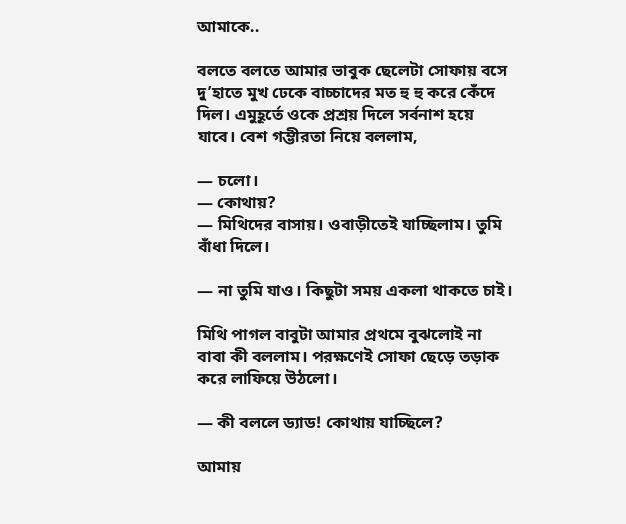আমাকে..

বলতে বলতে আমার ভাবুক ছেলেটা সোফায় বসে দু’হাতে মুখ ঢেকে বাচ্চাদের মত হু হু করে কেঁদে দিল। এমুহূর্তে ওকে প্রশ্রয় দিলে সর্বনাশ হয়ে যাবে। বেশ গম্ভীরতা নিয়ে বললাম,

— চলো।
— কোথায়?
— মিথিদের বাসায়। ওবাড়ীতেই যাচ্ছিলাম। তুমি বাঁধা দিলে।

— না তুমি যাও। কিছুটা সময় একলা থাকতে চাই।

মিথি পাগল বাবুটা আমার প্রথমে বুঝলোই না বাবা কী বললাম। পরক্ষণেই সোফা ছেড়ে তড়াক করে লাফিয়ে উঠলো।

— কী বললে ড্যাড! কোথায় যাচ্ছিলে?

আমায়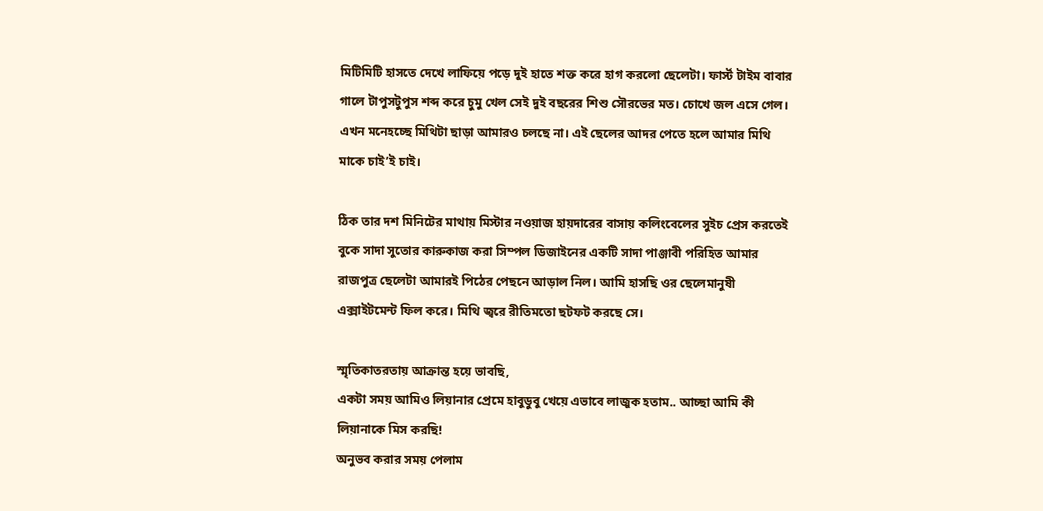মিটিমিটি হাসতে দেখে লাফিয়ে পড়ে দুই হাতে শক্ত করে হাগ করলো ছেলেটা। ফার্স্ট টাইম বাবার গালে টাপুসটুপুস শব্দ করে চুমু খেল সেই দুই বছরের শিশু সৌরভের মত। চোখে জল এসে গেল। এখন মনেহচ্ছে মিথিটা ছাড়া আমারও চলছে না। এই ছেলের আদর পেতে হলে আমার মিথি মাকে চাই’ই চাই।

ঠিক তার দশ মিনিটের মাথায় মিস্টার নওয়াজ হায়দারের বাসায় কলিংবেলের সুইচ প্রেস করতেই বুকে সাদা সুতোর কারুকাজ করা সিম্পল ডিজাইনের একটি সাদা পাঞ্জাবী পরিহিত আমার রাজপুত্র ছেলেটা আমারই পিঠের পেছনে আড়াল নিল। আমি হাসছি ওর ছেলেমানুষী এক্সাইটমেন্ট ফিল করে। মিথি জ্বরে রীতিমতো ছটফট করছে সে।

স্মৃতিকাতরতায় আক্রান্ত হয়ে ভাবছি,
একটা সময় আমিও লিয়ানার প্রেমে হাবুডুবু খেয়ে এভাবে লাজুক হতাম.. আচ্ছা আমি কী লিয়ানাকে মিস করছি!
অনুভব করার সময় পেলাম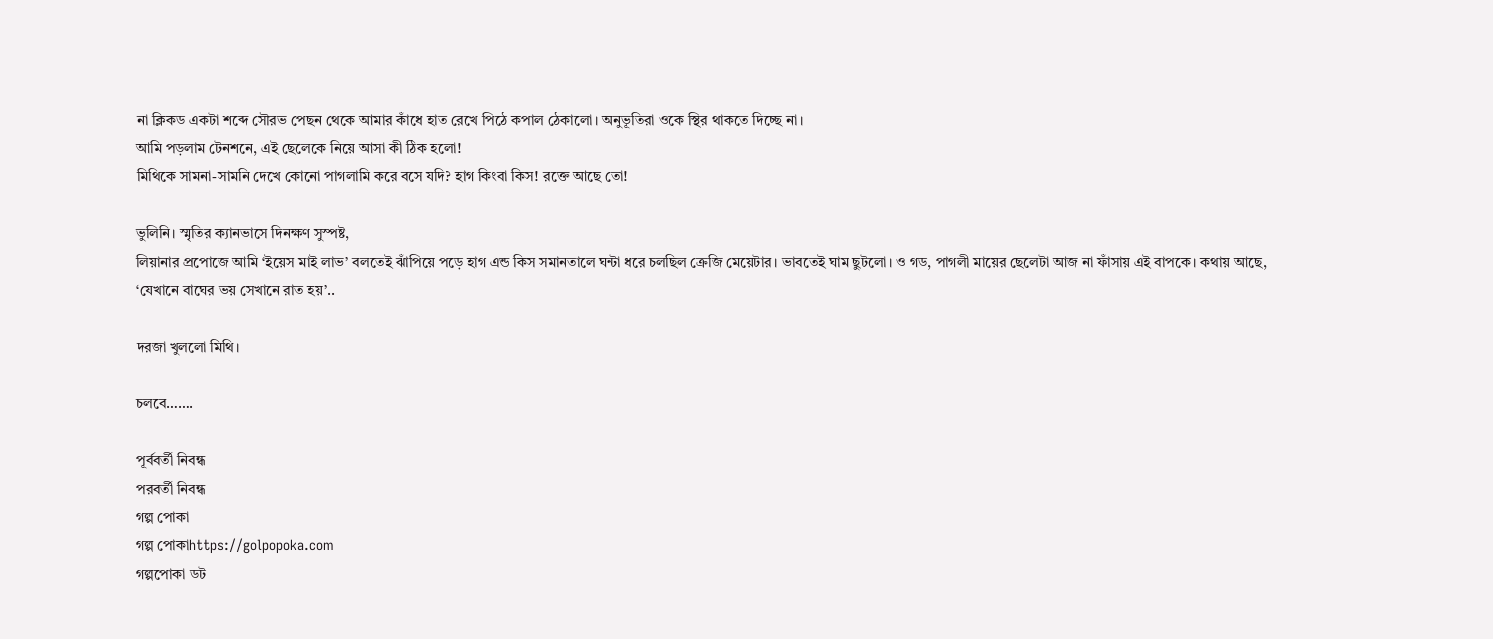না ক্লিকড একটা শব্দে সৌরভ পেছন থেকে আমার কাঁধে হাত রেখে পিঠে কপাল ঠেকালো। অনুভূতিরা ওকে স্থির থাকতে দিচ্ছে না।
আমি পড়লাম টেনশনে, এই ছেলেকে নিয়ে আসা কী ঠিক হলো!
মিথিকে সামনা-সামনি দেখে কোনো পাগলামি করে বসে যদি? হাগ কিংবা কিস! রক্তে আছে তো!

ভুলিনি। স্মৃতির ক্যানভাসে দিনক্ষণ সুস্পষ্ট,
লিয়ানার প্রপোজে আমি ‘ইয়েস মাই লাভ’ বলতেই ঝাঁপিয়ে পড়ে হাগ এন্ড কিস সমানতালে ঘন্টা ধরে চলছিল ক্রেজি মেয়েটার। ভাবতেই ঘাম ছুটলো। ও গড, পাগলী মায়ের ছেলেটা আজ না ফাঁসায় এই বাপকে। কথায় আছে,
‘যেখানে বাঘের ভয় সেখানে রাত হয়’..

দরজা খুললো মিথি।

চলবে…….

পূর্ববর্তী নিবন্ধ
পরবর্তী নিবন্ধ
গল্প পোকা
গল্প পোকাhttps://golpopoka.com
গল্পপোকা ডট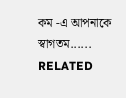কম -এ আপনাকে স্বাগতম......
RELATED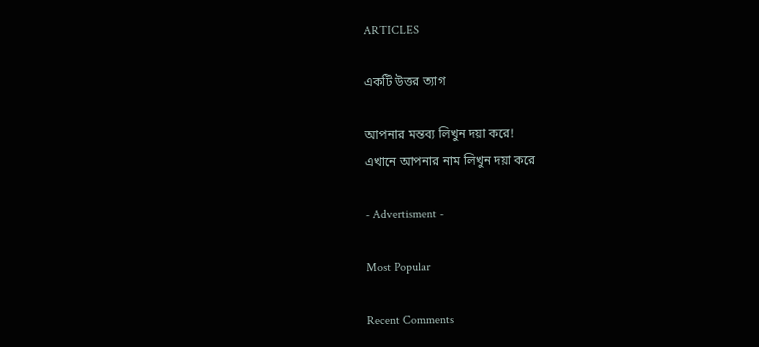ARTICLES

একটি উত্তর ত্যাগ

আপনার মন্তব্য লিখুন দয়া করে!
এখানে আপনার নাম লিখুন দয়া করে

- Advertisment -

Most Popular

Recent Comments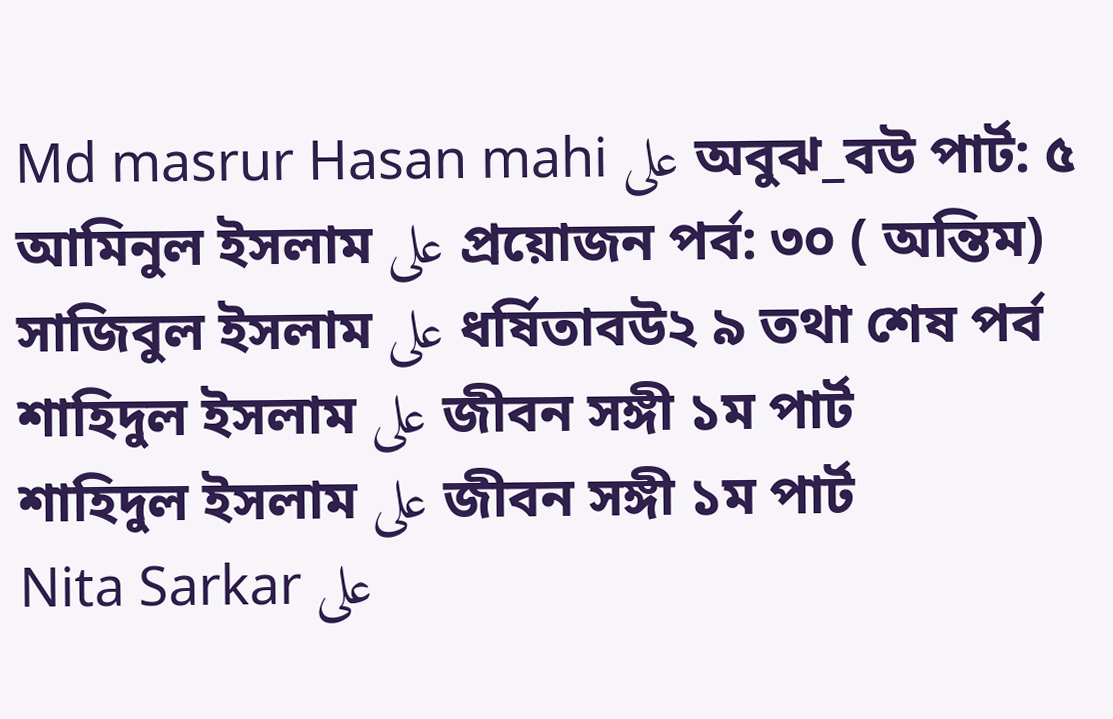Md masrur Hasan mahi على অবুঝ_বউ পার্ট: ৫
আমিনুল ইসলাম على প্রয়োজন পর্ব: ৩০ ( অন্তিম)
সাজিবুল ইসলাম على ধর্ষিতাবউ২ ৯ তথা শেষ পর্ব
শাহিদুল ইসলাম على জীবন সঙ্গী ১ম পার্ট
শাহিদুল ইসলাম على জীবন সঙ্গী ১ম পার্ট
Nita Sarkar على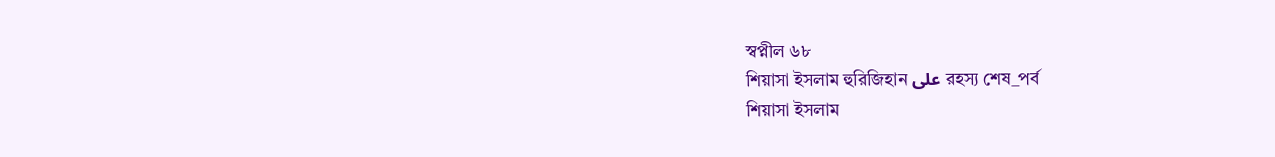স্বপ্নীল ৬৮
শিয়াসা ইসলাম হুরিজিহান على রহস্য শেষ_পর্ব
শিয়াসা ইসলাম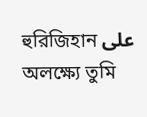হুরিজিহান على অলক্ষ্যে তুমি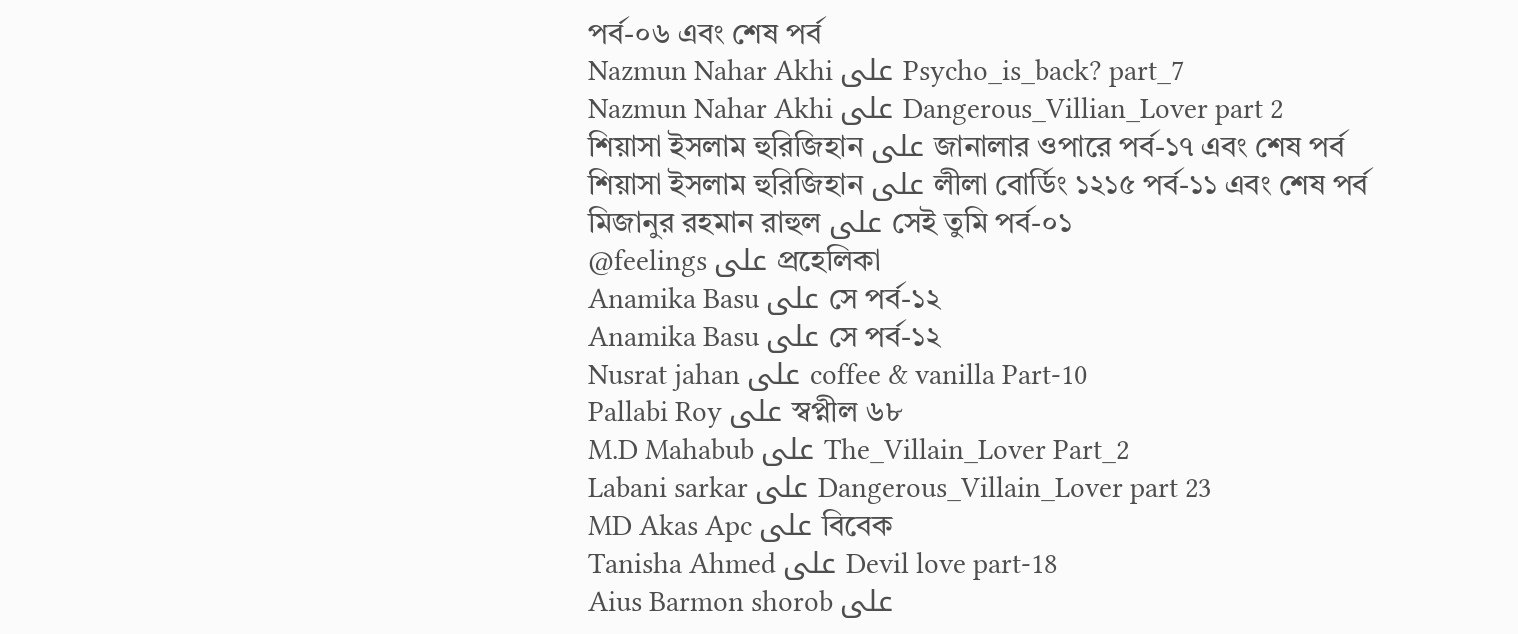পর্ব-০৬ এবং শেষ পর্ব
Nazmun Nahar Akhi على Psycho_is_back? part_7
Nazmun Nahar Akhi على Dangerous_Villian_Lover part 2
শিয়াসা ইসলাম হুরিজিহান على জানালার ওপারে পর্ব-১৭ এবং শেষ পর্ব
শিয়াসা ইসলাম হুরিজিহান على লীলা বোর্ডিং ১২১৫ পর্ব-১১ এবং শেষ পর্ব
মিজানুর রহমান রাহুল على সেই তুমি পর্ব-০১
@feelings على প্রহেলিকা
Anamika Basu على সে পর্ব-১২
Anamika Basu على সে পর্ব-১২
Nusrat jahan على coffee & vanilla Part-10
Pallabi Roy على স্বপ্নীল ৬৮
M.D Mahabub على The_Villain_Lover Part_2
Labani sarkar على Dangerous_Villain_Lover part 23
MD Akas Apc على বিবেক
Tanisha Ahmed على Devil love part-18
Aius Barmon shorob على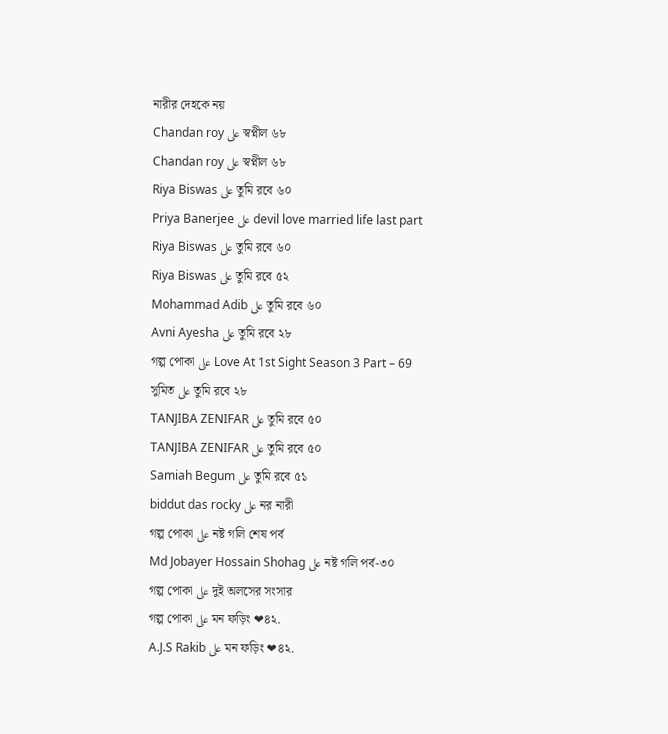নারীর দেহকে নয়
Chandan roy على স্বপ্নীল ৬৮
Chandan roy على স্বপ্নীল ৬৮
Riya Biswas على তুমি রবে ৬০
Priya Banerjee على devil love married life last part
Riya Biswas على তুমি রবে ৬০
Riya Biswas على তুমি রবে ৫২
Mohammad Adib على তুমি রবে ৬০
Avni Ayesha على তুমি রবে ২৮
গল্প পোকা على Love At 1st Sight Season 3 Part – 69
সুমিত على তুমি রবে ২৮
TANJIBA ZENIFAR على তুমি রবে ৫০
TANJIBA ZENIFAR على তুমি রবে ৫০
Samiah Begum على তুমি রবে ৫১
biddut das rocky على নর নারী
গল্প পোকা على নষ্ট গলি শেষ পর্ব
Md Jobayer Hossain Shohag على নষ্ট গলি পর্ব-৩০
গল্প পোকা على দুই অলসের সংসার
গল্প পোকা على মন ফড়িং ❤৪২.
A.J.S Rakib على মন ফড়িং ❤৪২.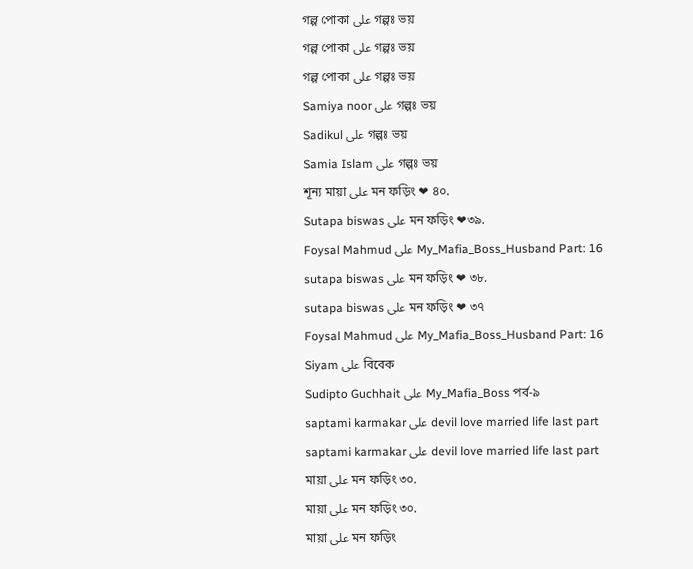গল্প পোকা على গল্পঃ ভয়
গল্প পোকা على গল্পঃ ভয়
গল্প পোকা على গল্পঃ ভয়
Samiya noor على গল্পঃ ভয়
Sadikul على গল্পঃ ভয়
Samia Islam على গল্পঃ ভয়
শূন্য মায়া على মন ফড়িং ❤ ৪০.
Sutapa biswas على মন ফড়িং ❤৩৯.
Foysal Mahmud على My_Mafia_Boss_Husband Part: 16
sutapa biswas على মন ফড়িং ❤ ৩৮.
sutapa biswas على মন ফড়িং ❤ ৩৭
Foysal Mahmud على My_Mafia_Boss_Husband Part: 16
Siyam على বিবেক
Sudipto Guchhait على My_Mafia_Boss পর্ব-৯
saptami karmakar على devil love married life last part
saptami karmakar على devil love married life last part
মায়া على মন ফড়িং ৩০.
মায়া على মন ফড়িং ৩০.
মায়া على মন ফড়িং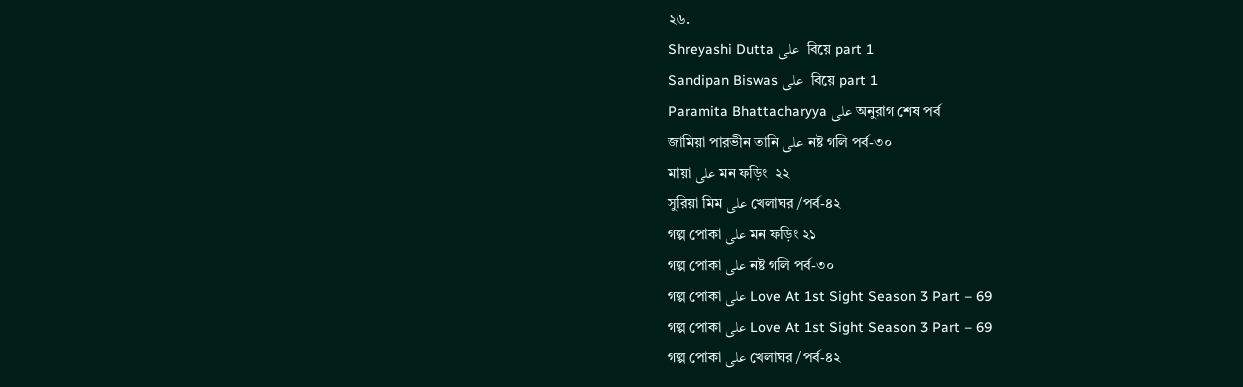২৬.
Shreyashi Dutta على  বিয়ে part 1
Sandipan Biswas على  বিয়ে part 1
Paramita Bhattacharyya على অনুরাগ শেষ পর্ব
জামিয়া পারভীন তানি على নষ্ট গলি পর্ব-৩০
মায়া على মন ফড়িং  ২২
সুরিয়া মিম على খেলাঘর /পর্ব-৪২
গল্প পোকা على মন ফড়িং ২১
গল্প পোকা على নষ্ট গলি পর্ব-৩০
গল্প পোকা على Love At 1st Sight Season 3 Part – 69
গল্প পোকা على Love At 1st Sight Season 3 Part – 69
গল্প পোকা على খেলাঘর /পর্ব-৪২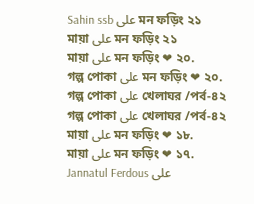Sahin ssb على মন ফড়িং ২১
মায়া على মন ফড়িং ২১
মায়া على মন ফড়িং ❤ ২০.
গল্প পোকা على মন ফড়িং ❤ ২০.
গল্প পোকা على খেলাঘর /পর্ব-৪২
গল্প পোকা على খেলাঘর /পর্ব-৪২
মায়া على মন ফড়িং ❤ ১৮.
মায়া على মন ফড়িং ❤ ১৭.
Jannatul Ferdous على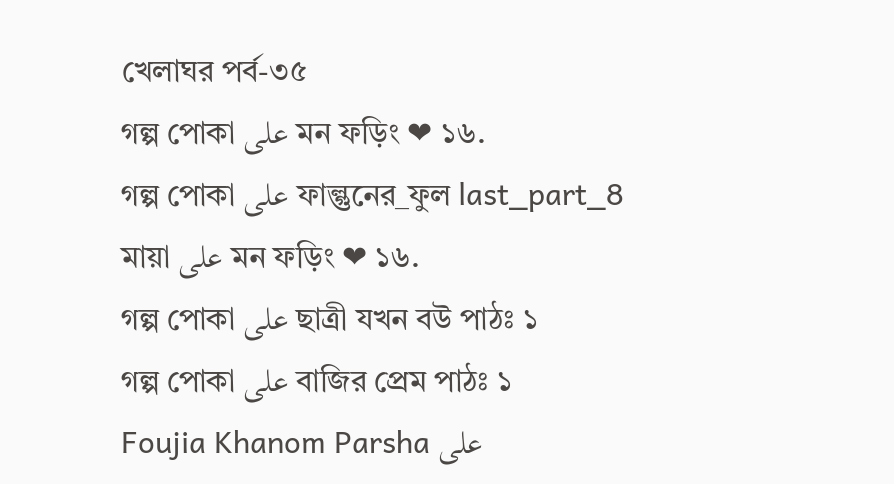খেলাঘর পর্ব-৩৫
গল্প পোকা على মন ফড়িং ❤ ১৬.
গল্প পোকা على ফাল্গুনের_ফুল last_part_8
মায়া على মন ফড়িং ❤ ১৬.
গল্প পোকা على ছাত্রী যখন বউ পাঠঃ ১
গল্প পোকা على বাজির প্রেম পাঠঃ ১
Foujia Khanom Parsha على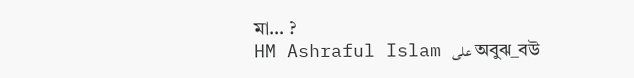মা… ?
HM Ashraful Islam على অবুঝ_বউ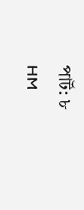পার্ট: ৮
HM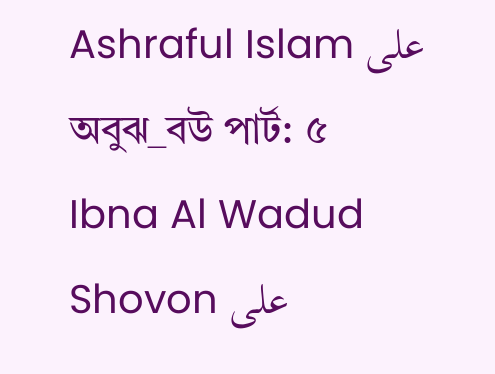Ashraful Islam على অবুঝ_বউ পার্ট: ৫
Ibna Al Wadud Shovon على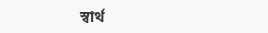স্বার্থ